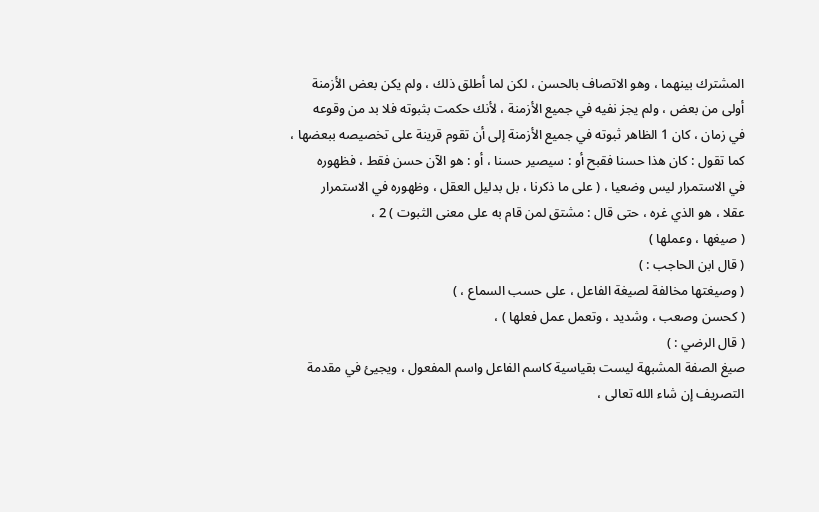المشترك بينهما ، وهو الاتصاف بالحسن ، لكن لما أطلق ذلك ، ولم يكن بعض الأزمنة
أولى من بعض ، ولم يجز نفيه في جميع الأزمنة ، لأنك حكمت بثبوته فلا بد من وقوعه
في زمان ، كان 1 الظاهر ثبوته في جميع الأزمنة إلى أن تقوم قرينة على تخصيصه ببعضها ،
كما تقول : كان هذا حسنا فقبح أو : سيصير حسنا ، أو : هو الآن حسن فقط ، فظهوره
في الاستمرار ليس وضعيا ، ( على ما ذكرنا ، بل بدليل العقل ، وظهوره في الاستمرار
عقلا ، هو الذي غره ، حتى قال : مشتق لمن قام به على معنى الثبوت ) 2 ،
( صيغها ، وعملها )
( قال ابن الحاجب : )
( وصيغتها مخالفة لصيغة الفاعل ، على حسب السماع ، )
( كحسن وصعب ، وشديد ، وتعمل عمل فعلها ) ،
( قال الرضي : )
صيغ الصفة المشبهة ليست بقياسية كاسم الفاعل واسم المفعول ، ويجيئ في مقدمة
التصريف إن شاء الله تعالى ،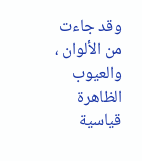وقد جاءت من الألوان ، والعيوب الظاهرة قياسية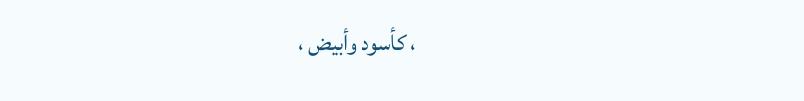، كأسود وأبيض ،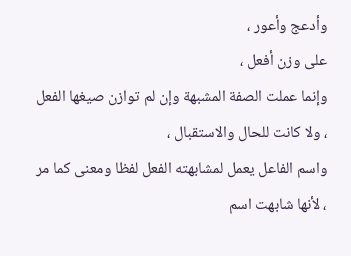وأدعج وأعور ،
على وزن أفعل ،
وإنما عملت الصفة المشبهة وإن لم توازن صيغها الفعل ، ولا كانت للحال والاستقبال ،
واسم الفاعل يعمل لمشابهته الفعل لفظا ومعنى كما مر ، لأنها شابهت اسم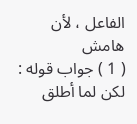الفاعل ، لأن
هامش
( 1 ) جواب قوله : لكن لما أطلق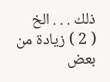ذلك . . . الخ
( 2 ) زيادة من بعض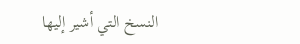النسخ التي أشير إليها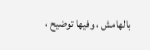بالهامش ، وفيها توضيح ،